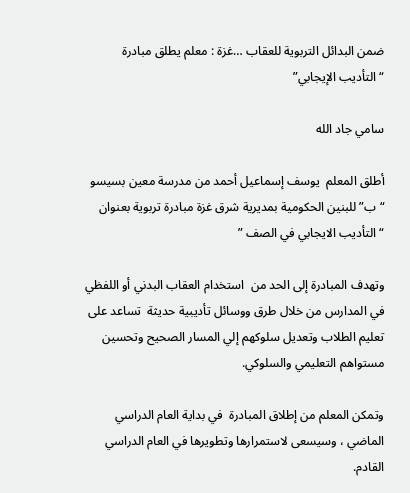ضمن البدائل التربوية للعقاب …غزة : معلم يطلق مبادرة “التأديب الإيجابي”

سامي جاد الله

أطلق المعلم  يوسف إسماعيل أحمد من مدرسة معين بسيسو “ب” للبنين الحكومية بمديرية شرق غزة مبادرة تربوية بعنوان “التأديب الايجابي في الصف ”

وتهدف المبادرة إلى الحد من  استخدام العقاب البدني أو اللفظي  في المدارس من خلال طرق ووسائل تأديبية حديثة  تساعد على تعليم الطلاب وتعديل سلوكهم إلي المسار الصحيح وتحسين مستواهم التعليمي والسلوكي.

وتمكن المعلم من إطلاق المبادرة  في بداية العام الدراسي الماضي ، وسيسعى لاستمرارها وتطويرها في العام الدراسي القادم.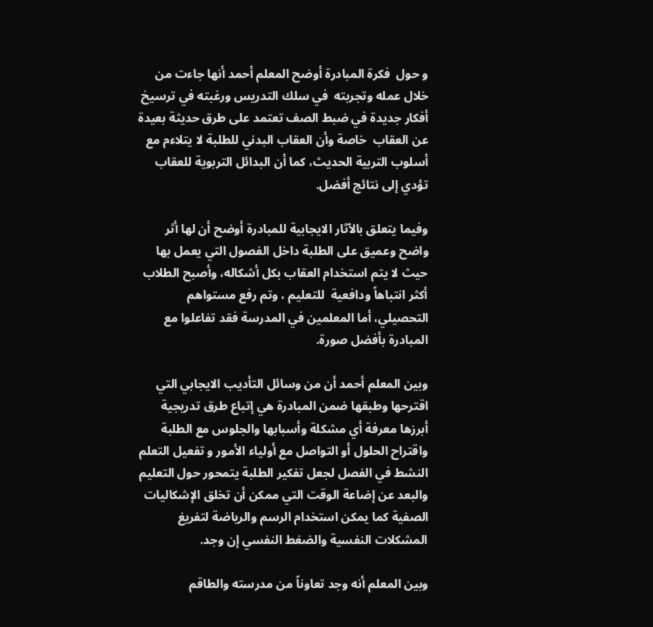و حول  فكرة المبادرة أوضح المعلم أحمد أنها جاءت من خلال عمله وتجربته  في سلك التدريس ورغبته في ترسيخ أفكار جديدة في ضبط الصف تعتمد على طرق حديثة بعيدة عن العقاب  خاصة وأن العقاب البدني للطلبة لا يتلاءم مع أسلوب التربية الحديث، كما أن البدائل التربوية للعقاب تؤدي إلى نتائج أفضل.

وفيما يتعلق بالآثار الايجابية للمبادرة أوضح أن لها أثر واضح وعميق على الطلبة داخل الفصول التي يعمل بها حيث لا يتم استخدام العقاب بكل أشكاله، وأصبح الطلاب أكثر انتباهاً ودافعية  للتعليم ، وتم رفع مستواهم التحصيلي، أما المعلمين في المدرسة فقد تفاعلوا مع المبادرة بأفضل صورة.

وبين المعلم أحمد أن من وسائل التأديب الايجابي التي اقترحها وطبقها ضمن المبادرة هي إتباع طرق تدريجية أبرزها معرفة أي مشكلة وأسبابها والجلوس مع الطلبة واقتراح الحلول أو التواصل مع أولياء الأمور و تفعيل التعلم النشط في الفصل لجعل تفكير الطلبة يتمحور حول التعليم والبعد عن إضاعة الوقت التي ممكن أن تخلق الإشكاليات الصفية كما يمكن استخدام الرسم والرياضة لتفريغ المشكلات النفسية والضغط النفسي إن وجد.

وبين المعلم أنه وجد تعاوناً من مدرسته والطاقم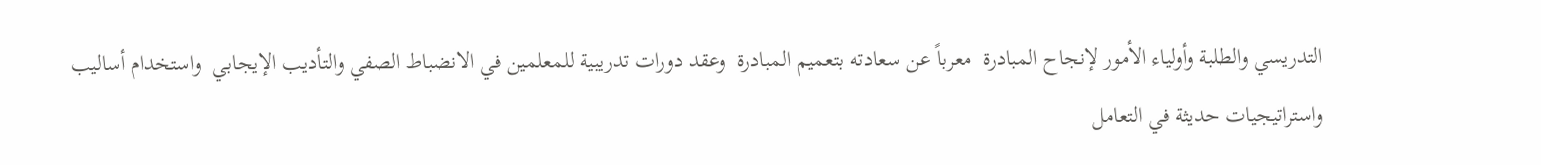التدريسي والطلبة وأولياء الأمور لإنجاح المبادرة  معرباً عن سعادته بتعميم المبادرة  وعقد دورات تدريبية للمعلمين في الانضباط الصفي والتأديب الإيجابي  واستخدام أساليب واستراتيجيات حديثة في التعامل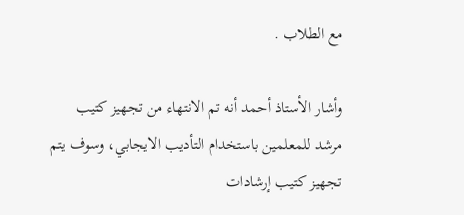مع الطلاب .

وأشار الأستاذ أحمد أنه تم الانتهاء من تجهيز كتيب مرشد للمعلمين باستخدام التأديب الايجابي، وسوف يتم تجهيز كتيب إرشادات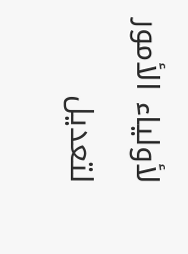لأولياء الأمور لتعديل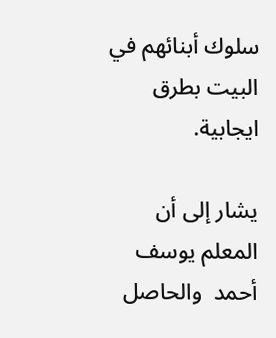سلوك أبنائهم في البيت بطرق ايجابية.

يشار إلى أن المعلم يوسف أحمد  والحاصل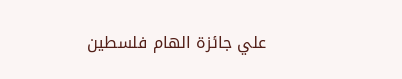علي جائزة الهام فلسطين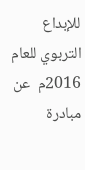للإبداع التربوي للعام 2016م  عن مبادرة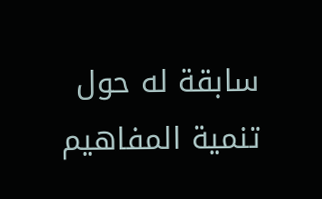سابقة له حول تنمية المفاهيم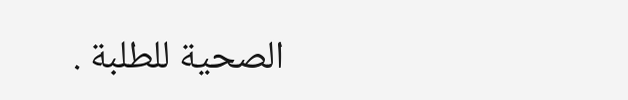الصحية للطلبة .